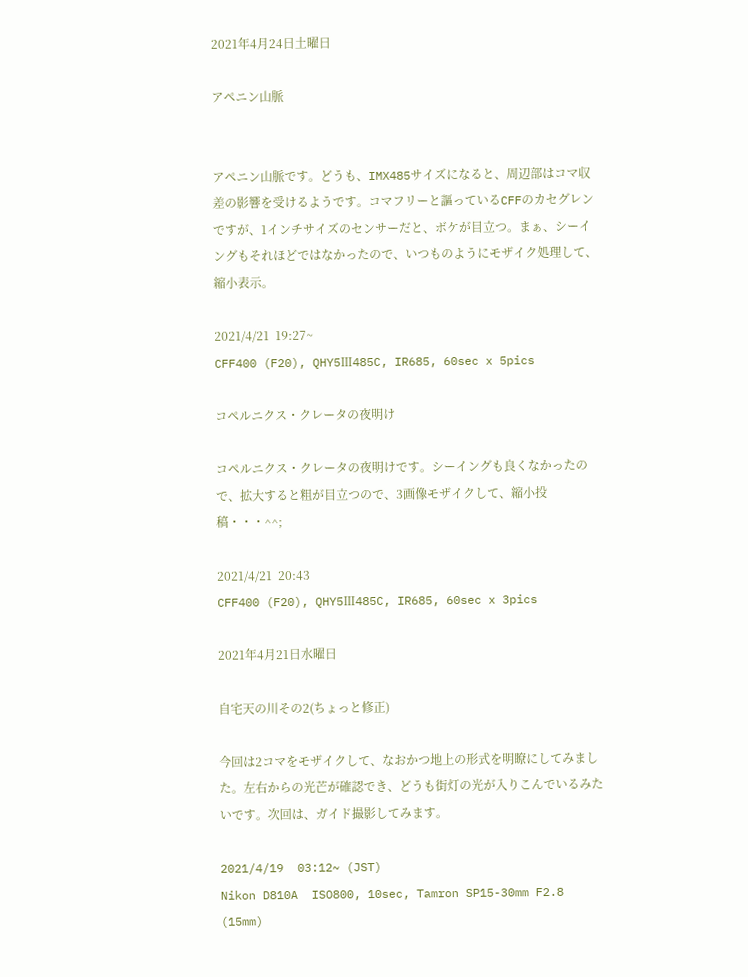2021年4月24日土曜日

アペニン山脈


アペニン山脈です。どうも、IMX485サイズになると、周辺部はコマ収差の影響を受けるようです。コマフリーと謳っているCFFのカセグレンですが、1インチサイズのセンサーだと、ボケが目立つ。まぁ、シーイングもそれほどではなかったので、いつものようにモザイク処理して、縮小表示。

2021/4/21  19:27~
CFF400 (F20), QHY5Ⅲ485C, IR685, 60sec x 5pics

コペルニクス・クレータの夜明け

コペルニクス・クレータの夜明けです。シーイングも良くなかったので、拡大すると粗が目立つので、3画像モザイクして、縮小投稿・・・^^;

2021/4/21  20:43
CFF400 (F20), QHY5Ⅲ485C, IR685, 60sec x 3pics

2021年4月21日水曜日

自宅天の川その2(ちょっと修正)

今回は2コマをモザイクして、なおかつ地上の形式を明瞭にしてみました。左右からの光芒が確認でき、どうも街灯の光が入りこんでいるみたいです。次回は、ガイド撮影してみます。

2021/4/19  03:12~ (JST)
Nikon D810A  ISO800, 10sec, Tamron SP15-30mm F2.8 (15mm)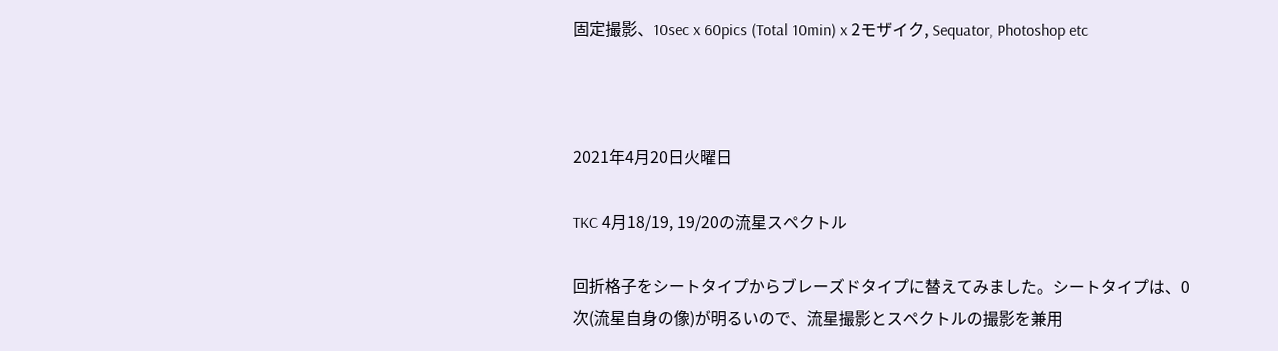固定撮影、10sec x 60pics (Total 10min) x 2モザイク, Sequator, Photoshop etc



2021年4月20日火曜日

TKC 4月18/19, 19/20の流星スペクトル

回折格子をシートタイプからブレーズドタイプに替えてみました。シートタイプは、0次(流星自身の像)が明るいので、流星撮影とスペクトルの撮影を兼用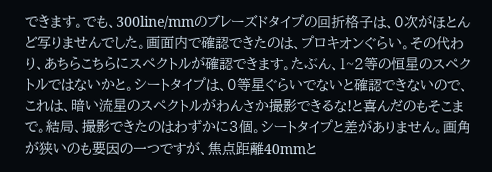できます。でも、300line/mmのブレーズドタイプの回折格子は、0次がほとんど写りませんでした。画面内で確認できたのは、プロキオンぐらい。その代わり、あちらこちらにスペクトルが確認できます。たぶん、1~2等の恒星のスペクトルではないかと。シートタイプは、0等星ぐらいでないと確認できないので、これは、暗い流星のスペクトルがわんさか撮影できるな!と喜んだのもそこまで。結局、撮影できたのはわずかに3個。シートタイプと差がありません。画角が狭いのも要因の一つですが、焦点距離40mmと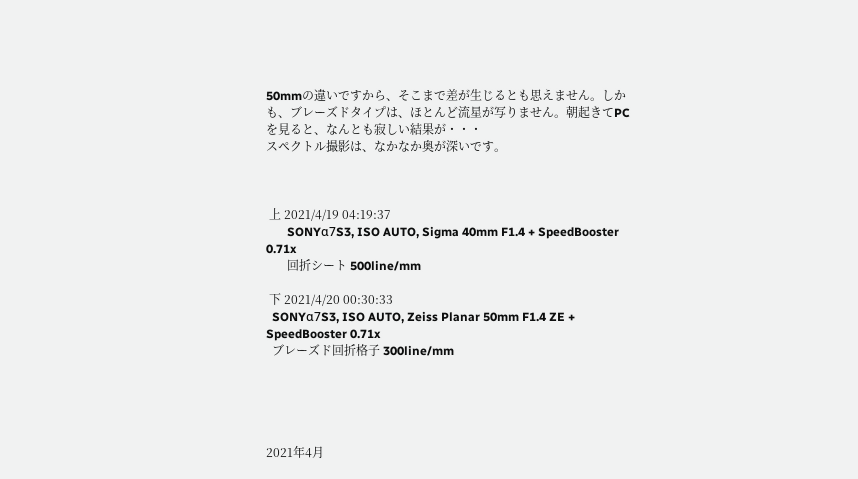50mmの違いですから、そこまで差が生じるとも思えません。しかも、ブレーズドタイプは、ほとんど流星が写りません。朝起きてPCを見ると、なんとも寂しい結果が・・・
スペクトル撮影は、なかなか奥が深いです。



 上 2021/4/19 04:19:37
       SONYα7S3, ISO AUTO, Sigma 40mm F1.4 + SpeedBooster 0.71x
       回折シート 500line/mm

 下 2021/4/20 00:30:33
  SONYα7S3, ISO AUTO, Zeiss Planar 50mm F1.4 ZE + SpeedBooster 0.71x
  ブレーズド回折格子 300line/mm





2021年4月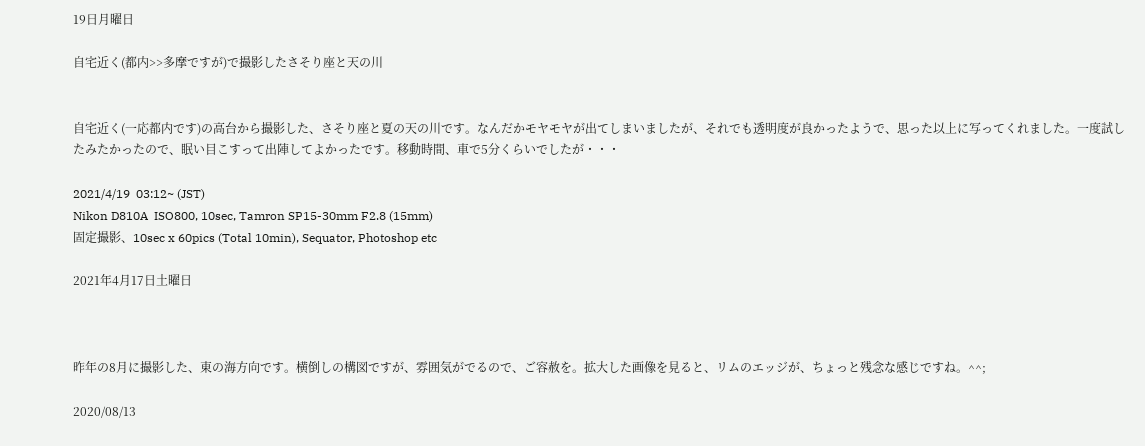19日月曜日

自宅近く(都内>>多摩ですが)で撮影したさそり座と天の川


自宅近く(一応都内です)の高台から撮影した、さそり座と夏の天の川です。なんだかモヤモヤが出てしまいましたが、それでも透明度が良かったようで、思った以上に写ってくれました。一度試したみたかったので、眠い目こすって出陣してよかったです。移動時間、車で5分くらいでしたが・・・

2021/4/19  03:12~ (JST)
Nikon D810A  ISO800, 10sec, Tamron SP15-30mm F2.8 (15mm)
固定撮影、10sec x 60pics (Total 10min), Sequator, Photoshop etc

2021年4月17日土曜日



昨年の8月に撮影した、東の海方向です。横倒しの構図ですが、雰囲気がでるので、ご容赦を。拡大した画像を見ると、リムのエッジが、ちょっと残念な感じですね。^^;

2020/08/13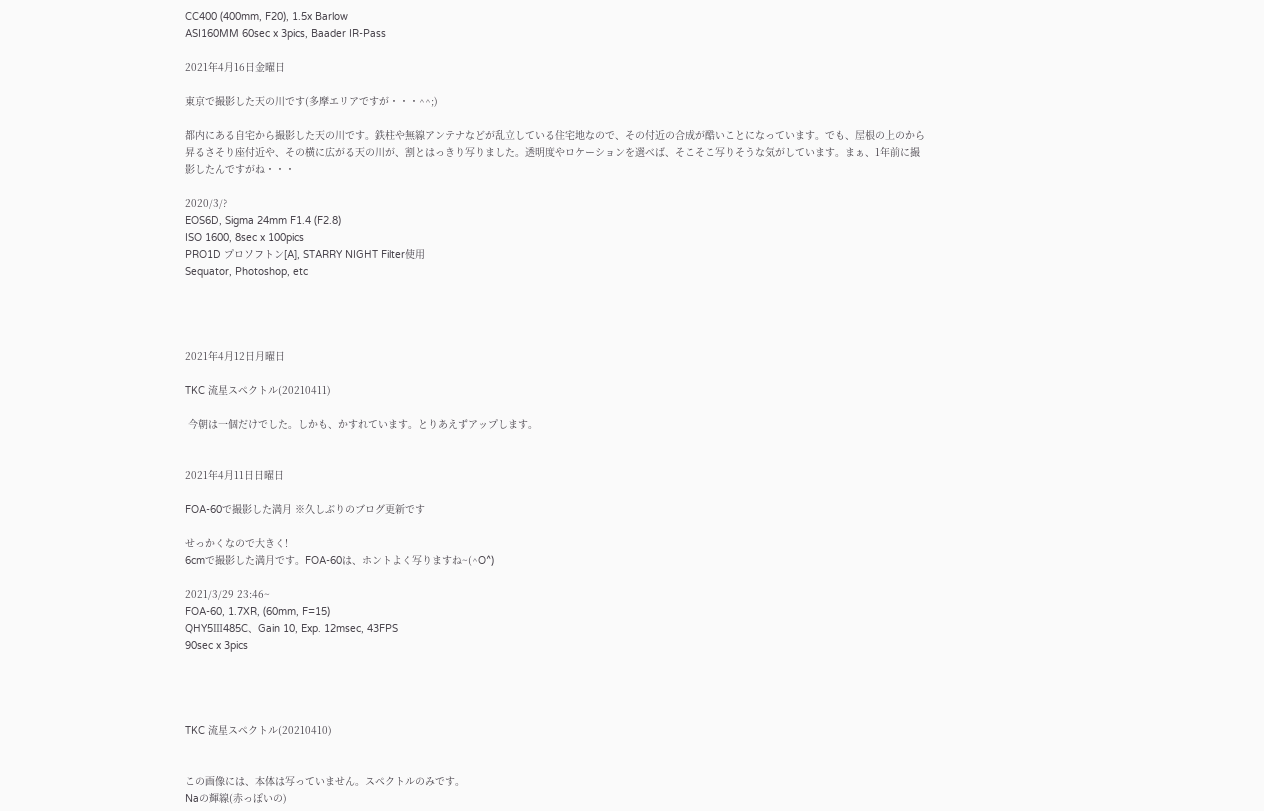CC400 (400mm, F20), 1.5x Barlow
ASI160MM 60sec x 3pics, Baader IR-Pass

2021年4月16日金曜日

東京で撮影した天の川です(多摩エリアですが・・・^^;)

都内にある自宅から撮影した天の川です。鉄柱や無線アンテナなどが乱立している住宅地なので、その付近の合成が酷いことになっています。でも、屋根の上のから昇るさそり座付近や、その横に広がる天の川が、割とはっきり写りました。透明度やロケーションを選べば、そこそこ写りそうな気がしています。まぁ、1年前に撮影したんですがね・・・

2020/3/?
EOS6D, Sigma 24mm F1.4 (F2.8)
ISO 1600, 8sec x 100pics
PRO1D プロソフトン[A], STARRY NIGHT Filter使用
Sequator, Photoshop, etc




2021年4月12日月曜日

TKC 流星スペクトル(20210411)

 今朝は一個だけでした。しかも、かすれています。とりあえずアップします。


2021年4月11日日曜日

FOA-60で撮影した満月 ※久しぶりのブログ更新です

せっかくなので大きく!
6cmで撮影した満月です。FOA-60は、ホントよく写りますね~(^O^)

2021/3/29 23:46~
FOA-60, 1.7XR, (60mm, F=15)
QHY5Ⅲ485C、Gain 10, Exp. 12msec, 43FPS
90sec x 3pics




TKC 流星スペクトル(20210410)


この画像には、本体は写っていません。スペクトルのみです。
Naの輝線(赤っぽいの)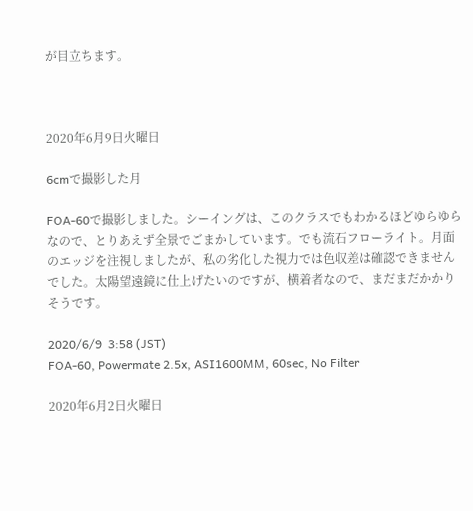が目立ちます。



2020年6月9日火曜日

6cmで撮影した月

FOA-60で撮影しました。シーイングは、このクラスでもわかるほどゆらゆらなので、とりあえず全景でごまかしています。でも流石フローライト。月面のエッジを注視しましたが、私の劣化した視力では色収差は確認できませんでした。太陽望遠鏡に仕上げたいのですが、横着者なので、まだまだかかりそうです。

2020/6/9  3:58 (JST)
FOA-60, Powermate 2.5x, ASI1600MM, 60sec, No Filter

2020年6月2日火曜日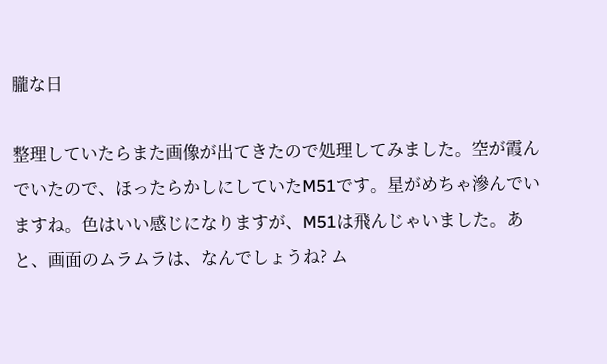朧な日

整理していたらまた画像が出てきたので処理してみました。空が霞んでいたので、ほったらかしにしていたM51です。星がめちゃ滲んでいますね。色はいい感じになりますが、M51は飛んじゃいました。あと、画面のムラムラは、なんでしょうね? ム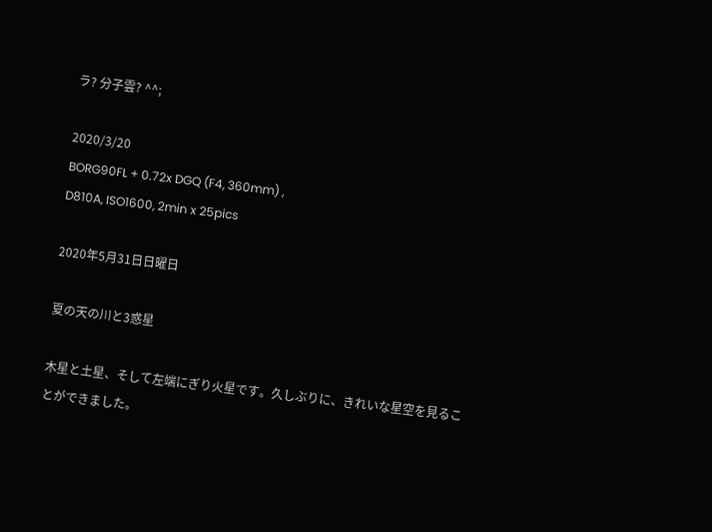ラ? 分子雲? ^^;

2020/3/20
BORG90FL + 0.72x DGQ (F4, 360mm) ,
D810A, ISO1600, 2min x 25pics

2020年5月31日日曜日

夏の天の川と3惑星

木星と土星、そして左端にぎり火星です。久しぶりに、きれいな星空を見ることができました。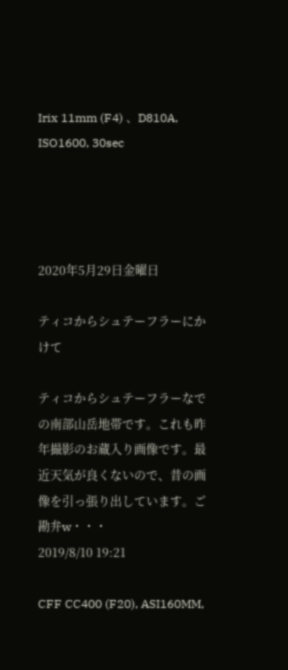Irix 11mm (F4) 、D810A, ISO1600, 30sec




2020年5月29日金曜日

ティコからシュテーフラーにかけて

ティコからシュテーフラーなでの南部山岳地帯です。これも昨年撮影のお蔵入り画像です。最近天気が良くないので、昔の画像を引っ張り出しています。ご勘弁w・・・
2019/8/10 19:21

CFF CC400 (F20), ASI160MM,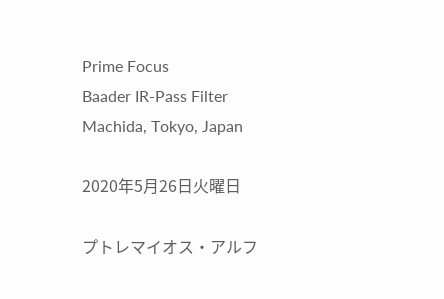Prime Focus
Baader IR-Pass Filter
Machida, Tokyo, Japan

2020年5月26日火曜日

プトレマイオス・アルフ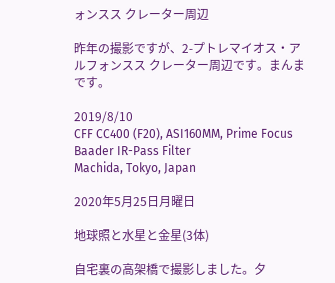ォンスス クレーター周辺

昨年の撮影ですが、2-プトレマイオス・アルフォンスス クレーター周辺です。まんまです。

2019/8/10
CFF CC400 (F20), ASI160MM, Prime Focus
Baader IR-Pass Filter
Machida, Tokyo, Japan

2020年5月25日月曜日

地球照と水星と金星(3体)

自宅裏の高架橋で撮影しました。夕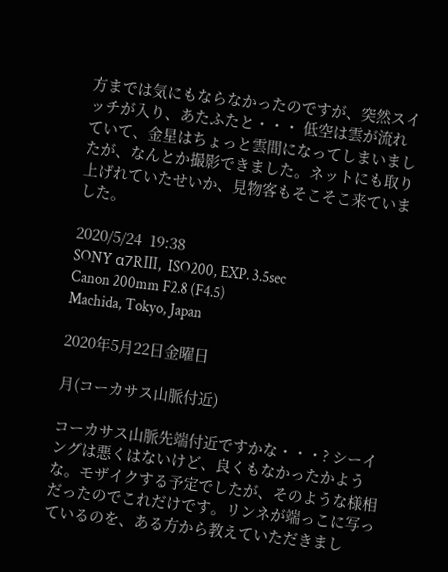方までは気にもならなかったのですが、突然スイッチが入り、あたふたと・・・ 低空は雲が流れていて、金星はちょっと雲間になってしまいましたが、なんとか撮影できました。ネットにも取り上げれていたせいか、見物客もそこそこ来ていました。

2020/5/24  19:38
SONY α7RⅢ,  ISO200, EXP. 3.5sec
Canon 200mm F2.8 (F4.5)
Machida, Tokyo, Japan

2020年5月22日金曜日

月(コーカサス山脈付近)

コーカサス山脈先端付近ですかな・・・? シーイングは悪くはないけど、良くもなかったかような。モザイクする予定でしたが、そのような様相だったのでこれだけです。リンネが端っこに写っているのを、ある方から教えていただきまし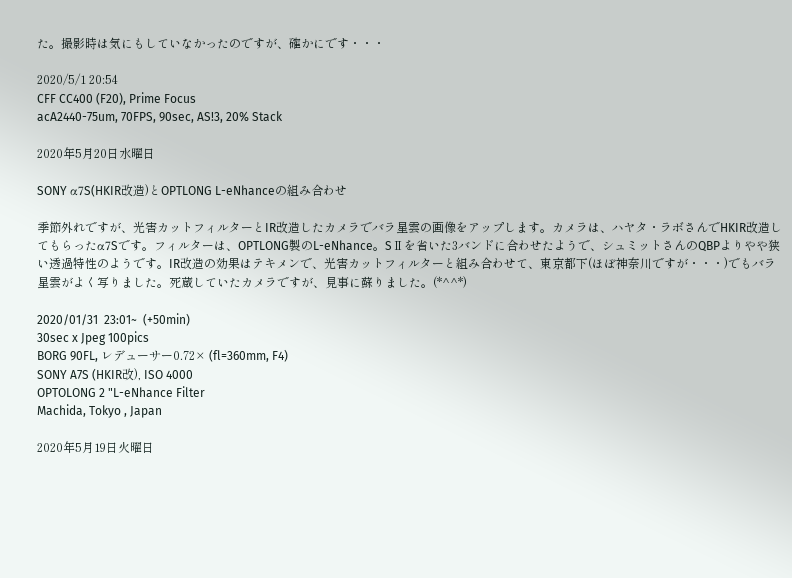た。撮影時は気にもしていなかったのですが、確かにです・・・

2020/5/1 20:54
CFF CC400 (F20), Prime Focus
acA2440-75um, 70FPS, 90sec, AS!3, 20% Stack

2020年5月20日水曜日

SONY α7S(HKIR改造)とOPTLONG L-eNhanceの組み合わせ

季節外れですが、光害カットフィルターとIR改造したカメラでバラ星雲の画像をアップします。カメラは、ハヤタ・ラボさんでHKIR改造してもらったα7Sです。フィルターは、OPTLONG製のL-eNhance。SⅡを省いた3バンドに合わせたようで、シュミットさんのQBPよりやや狭い透過特性のようです。IR改造の効果はテキメンで、光害カットフィルターと組み合わせて、東京都下(ほぼ神奈川ですが・・・)でもバラ星雲がよく写りました。死蔵していたカメラですが、見事に蘇りました。(*^^*)

2020/01/31  23:01~  (+50min)
30sec x Jpeg 100pics
BORG 90FL, レデューサー0.72× (fl=360mm, F4)
SONY A7S (HKIR改), ISO 4000
OPTOLONG 2 "L-eNhance Filter
Machida, Tokyo , Japan

2020年5月19日火曜日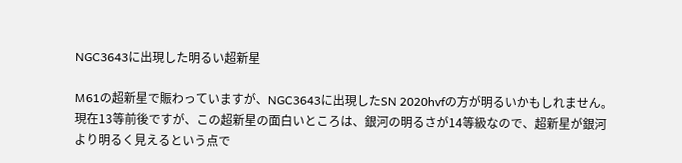NGC3643に出現した明るい超新星

M61の超新星で賑わっていますが、NGC3643に出現したSN 2020hvfの方が明るいかもしれません。現在13等前後ですが、この超新星の面白いところは、銀河の明るさが14等級なので、超新星が銀河より明るく見えるという点で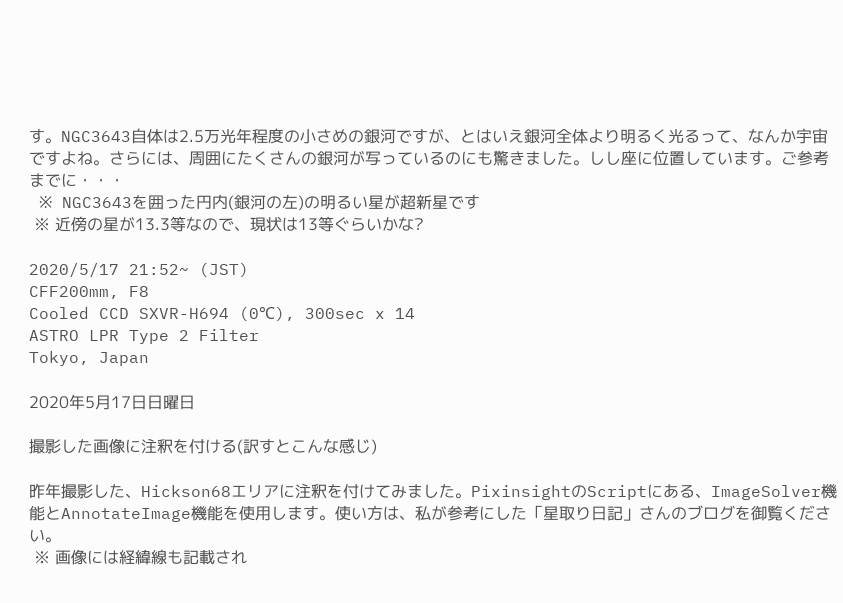す。NGC3643自体は2.5万光年程度の小さめの銀河ですが、とはいえ銀河全体より明るく光るって、なんか宇宙ですよね。さらには、周囲にたくさんの銀河が写っているのにも驚きました。しし座に位置しています。ご参考までに・・・
 ※ NGC3643を囲った円内(銀河の左)の明るい星が超新星です
 ※ 近傍の星が13.3等なので、現状は13等ぐらいかな?

2020/5/17 21:52~ (JST)
CFF200mm, F8
Cooled CCD SXVR-H694 (0℃), 300sec x 14
ASTRO LPR Type 2 Filter
Tokyo, Japan

2020年5月17日日曜日

撮影した画像に注釈を付ける(訳すとこんな感じ)

昨年撮影した、Hickson68エリアに注釈を付けてみました。PixinsightのScriptにある、ImageSolver機能とAnnotateImage機能を使用します。使い方は、私が参考にした「星取り日記」さんのブログを御覧ください。
 ※ 画像には経緯線も記載され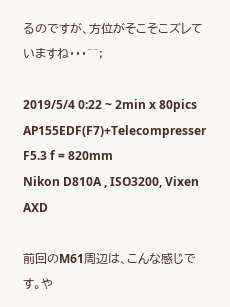るのですが、方位がそこそこズレていますね・・・^^;

2019/5/4 0:22 ~ 2min x 80pics
AP155EDF(F7)+Telecompresser F5.3 f = 820mm
Nikon D810A , ISO3200, Vixen AXD

前回のM61周辺は、こんな感じです。や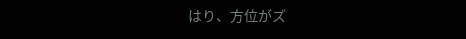はり、方位がズ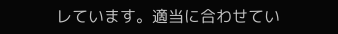レています。適当に合わせてい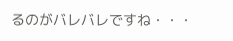るのがバレバレですね・・・